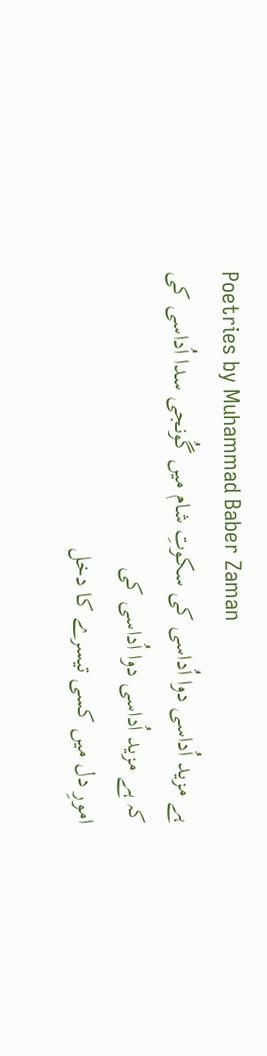Poetries by Muhammad Baber Zaman
ہے مزید اُداسی دوا اُداسی کی سکوتِ شام میں گُونجی سدا اُداسی کی
کہ ہے مزید اُداسی دوا اُداسی کی
امورِ دل میں کسی تیسرے کا دخل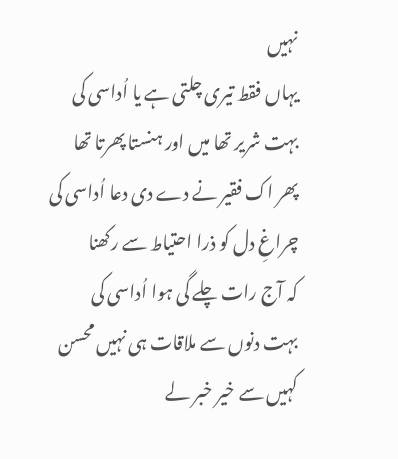نہیں
یہاں فقط تیری چلتی ہے یا اُداسی کی
بہت شریر تھا میں اور ہنستا پھرتا تھا
پھر اک فقیر نے دے دی دعا اُداسی کی
چراغِ دل کو ذرا احتیاط سے رکھنا
کہ آج رات چلے گی ہوا اُداسی کی
بہت دنوں سے ملاقات ہی نہیں محسن
کہیں سے خیر خبر لے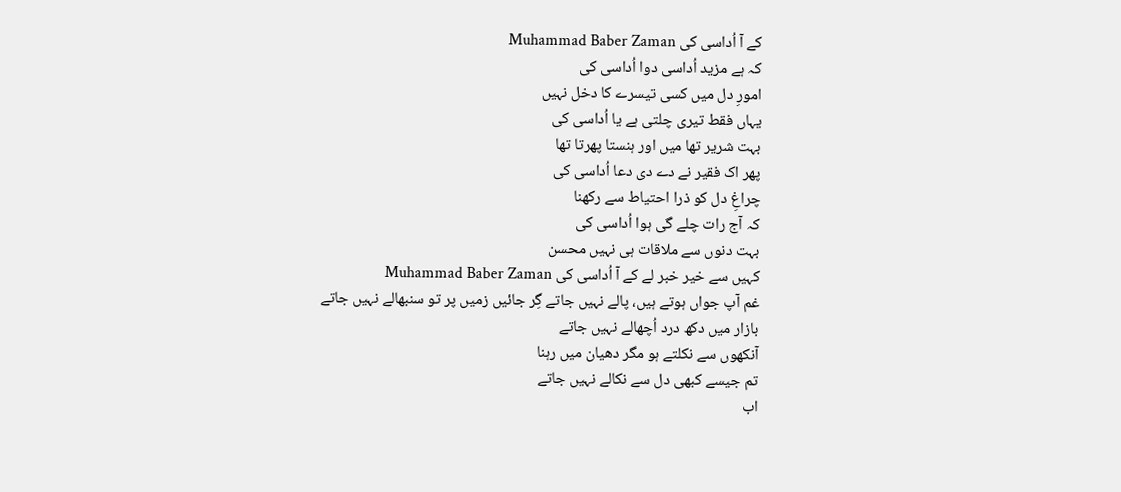کے آ اُداسی کی Muhammad Baber Zaman
کہ ہے مزید اُداسی دوا اُداسی کی
امورِ دل میں کسی تیسرے کا دخل نہیں
یہاں فقط تیری چلتی ہے یا اُداسی کی
بہت شریر تھا میں اور ہنستا پھرتا تھا
پھر اک فقیر نے دے دی دعا اُداسی کی
چراغِ دل کو ذرا احتیاط سے رکھنا
کہ آج رات چلے گی ہوا اُداسی کی
بہت دنوں سے ملاقات ہی نہیں محسن
کہیں سے خیر خبر لے کے آ اُداسی کی Muhammad Baber Zaman
غم آپ جواں ہوتے ہیں، پالے نہیں جاتے گِر جائیں زمیں پر تو سنبھالے نہیں جاتے
بازار میں دکھ درد اُچھالے نہیں جاتے
آنکھوں سے نکلتے ہو مگر دھیان میں رہنا
تم جیسے کبھی دل سے نکالے نہیں جاتے
اب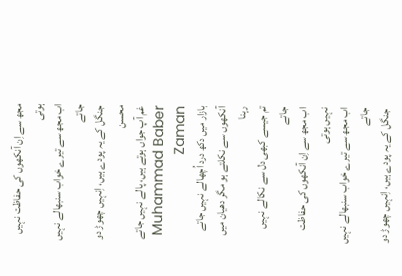مجھ سے اِن آنکھوں کی حفاظت نہیں ہوتی
اب مجھ سے تیرے خواب سنبھالے نہیں جاتے
جنگل کے یہ پودے ہیں، اِنہیں چھوڑ دو محسن
غم آپ جواں ہوتے ہیں، پالے نہیں جاتے Muhammad Baber Zaman
بازار میں دکھ درد اُچھالے نہیں جاتے
آنکھوں سے نکلتے ہو مگر دھیان میں رہنا
تم جیسے کبھی دل سے نکالے نہیں جاتے
اب مجھ سے اِن آنکھوں کی حفاظت نہیں ہوتی
اب مجھ سے تیرے خواب سنبھالے نہیں جاتے
جنگل کے یہ پودے ہیں، اِنہیں چھوڑ دو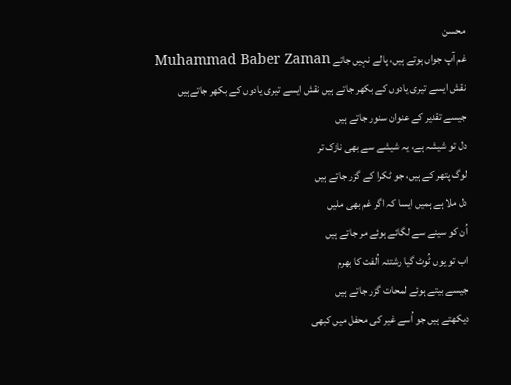محسن
غم آپ جواں ہوتے ہیں، پالے نہیں جاتے Muhammad Baber Zaman
نقش ایسے تیری یادوں کے بکھر جاتے ہیں نقش ایسے تیری یادوں کے بکھر جاتےہیں
جیسے تقدیر کے عنوان سنور جاتے ہیں
دل تو شیشہ ہے، یہ شیشے سے بھی نازک تر
لوگ پتھر کے ہیں، جو ٹکرا کے گزر جاتے ہیں
دل ملا ہے ہمیں ایسا کہ اگر غم بھی ملیں
اُن کو سینے سے لگائے ہوئے مر جاتے ہیں
اب تو یوں ٹُوٹ گیا رشتئہ اُلفت کا بھرم
جیسے بیتے ہوئے لمحات گزر جاتے ہیں
دیکھتے ہیں جو اُسے غیر کی محفل میں کبھی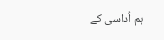ہم اُداسی کے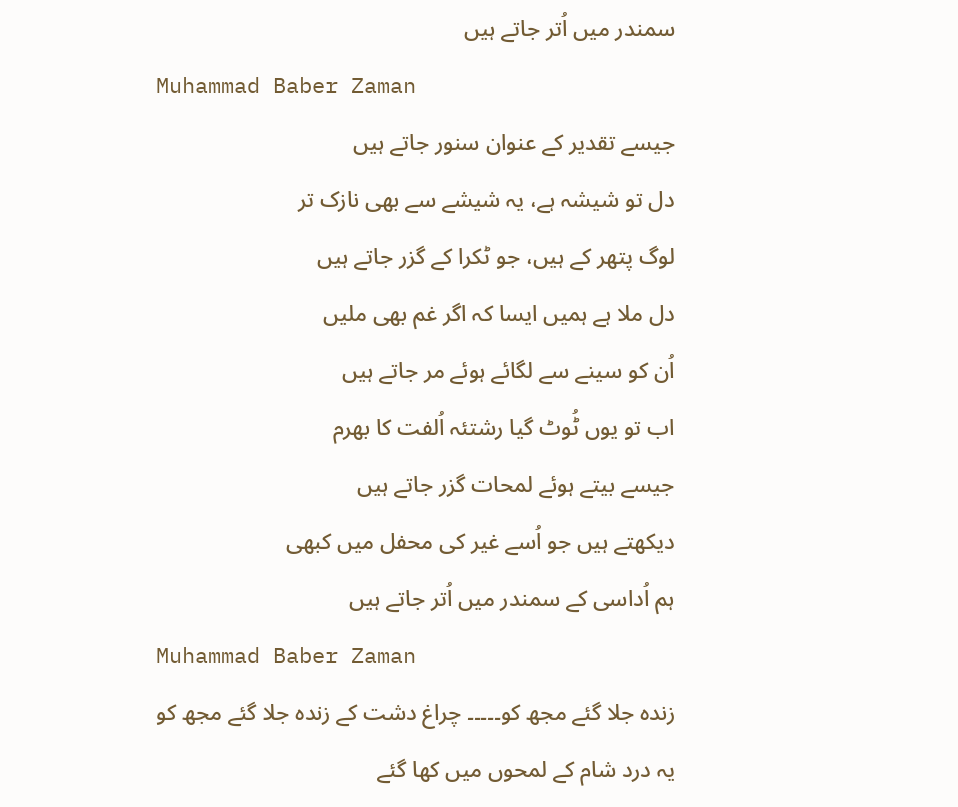سمندر میں اُتر جاتے ہیں
Muhammad Baber Zaman
جیسے تقدیر کے عنوان سنور جاتے ہیں
دل تو شیشہ ہے، یہ شیشے سے بھی نازک تر
لوگ پتھر کے ہیں، جو ٹکرا کے گزر جاتے ہیں
دل ملا ہے ہمیں ایسا کہ اگر غم بھی ملیں
اُن کو سینے سے لگائے ہوئے مر جاتے ہیں
اب تو یوں ٹُوٹ گیا رشتئہ اُلفت کا بھرم
جیسے بیتے ہوئے لمحات گزر جاتے ہیں
دیکھتے ہیں جو اُسے غیر کی محفل میں کبھی
ہم اُداسی کے سمندر میں اُتر جاتے ہیں
Muhammad Baber Zaman
زندہ جلا گئے مجھ کو۔۔۔۔۔ چراغ دشت کے زندہ جلا گئے مجھ کو
یہ درد شام کے لمحوں میں کھا گئے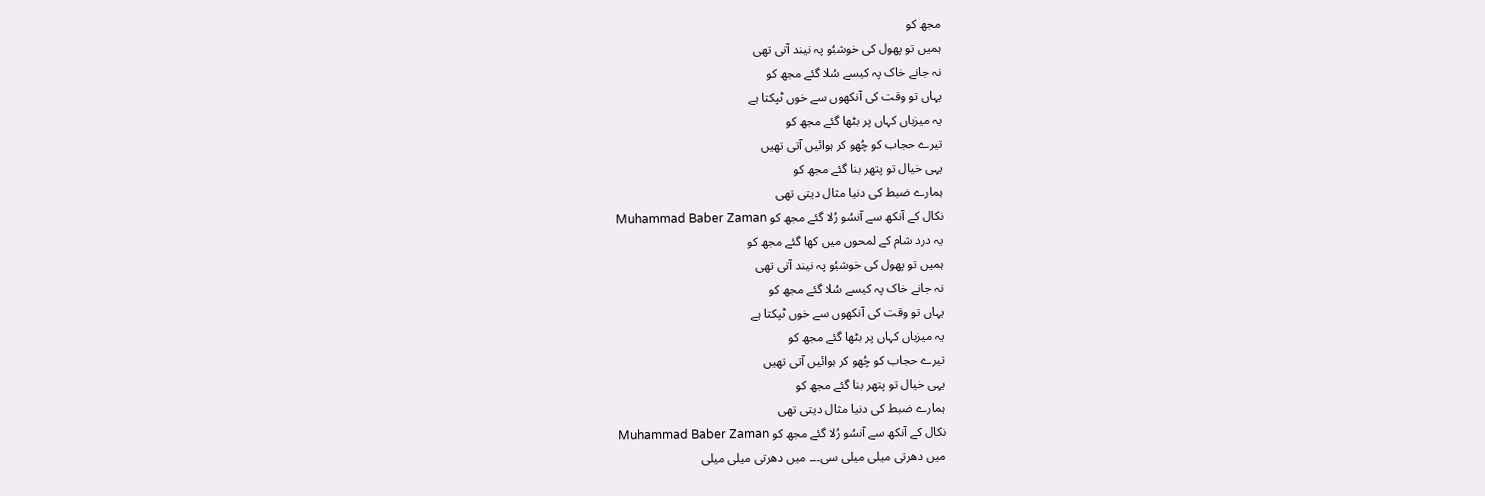مجھ کو
ہمیں تو پھول کی خوشبُو پہ نیند آتی تھی
نہ جانے خاک پہ کیسے سُلا گئے مجھ کو
یہاں تو وقت کی آنکھوں سے خوں ٹپکتا ہے
یہ میزباں کہاں پر بٹھا گئے مجھ کو
تیرے حجاب کو چُھو کر ہوائیں آتی تھیں
یہی خیال تو پتھر بنا گئے مجھ کو
ہمارے ضبط کی دنیا مثال دیتی تھی
نکال کے آنکھ سے آنسُو رُلا گئے مجھ کو Muhammad Baber Zaman
یہ درد شام کے لمحوں میں کھا گئے مجھ کو
ہمیں تو پھول کی خوشبُو پہ نیند آتی تھی
نہ جانے خاک پہ کیسے سُلا گئے مجھ کو
یہاں تو وقت کی آنکھوں سے خوں ٹپکتا ہے
یہ میزباں کہاں پر بٹھا گئے مجھ کو
تیرے حجاب کو چُھو کر ہوائیں آتی تھیں
یہی خیال تو پتھر بنا گئے مجھ کو
ہمارے ضبط کی دنیا مثال دیتی تھی
نکال کے آنکھ سے آنسُو رُلا گئے مجھ کو Muhammad Baber Zaman
میں دھرتی میلی میلی سی۔۔۔ میں دھرتی میلی میلی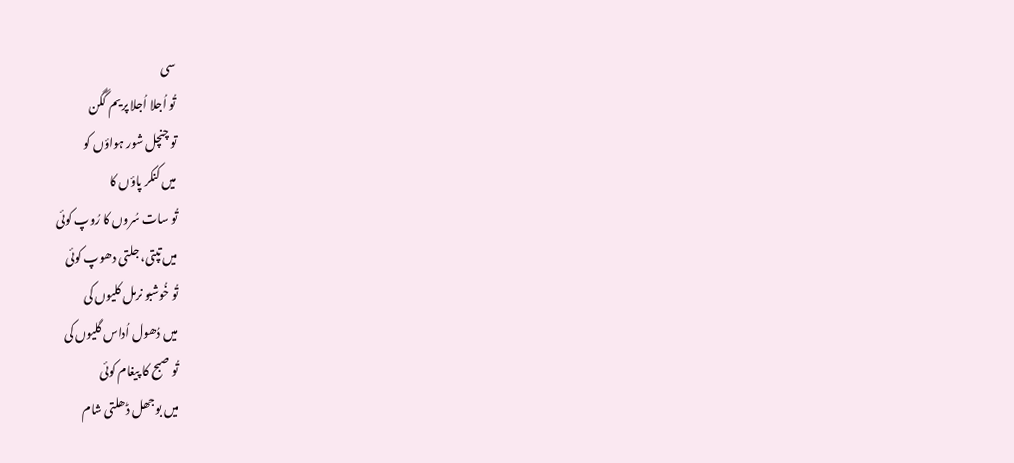سی
تُو اُجلا اُجلا پریم گگن
تو چنچل شور ہواؤں کو
میں کنکر پاؤں کا
تُو سات سُروں کا رُوپ کوئی
میں تپتی، جلتی دھوپ کوئی
تُو خُوشبو نرمل کلیوں کی
میں دُھول اُداس گلیوں کی
تُو صبح کا پیغام کوئی
میں بوجھل ڈھلتی شام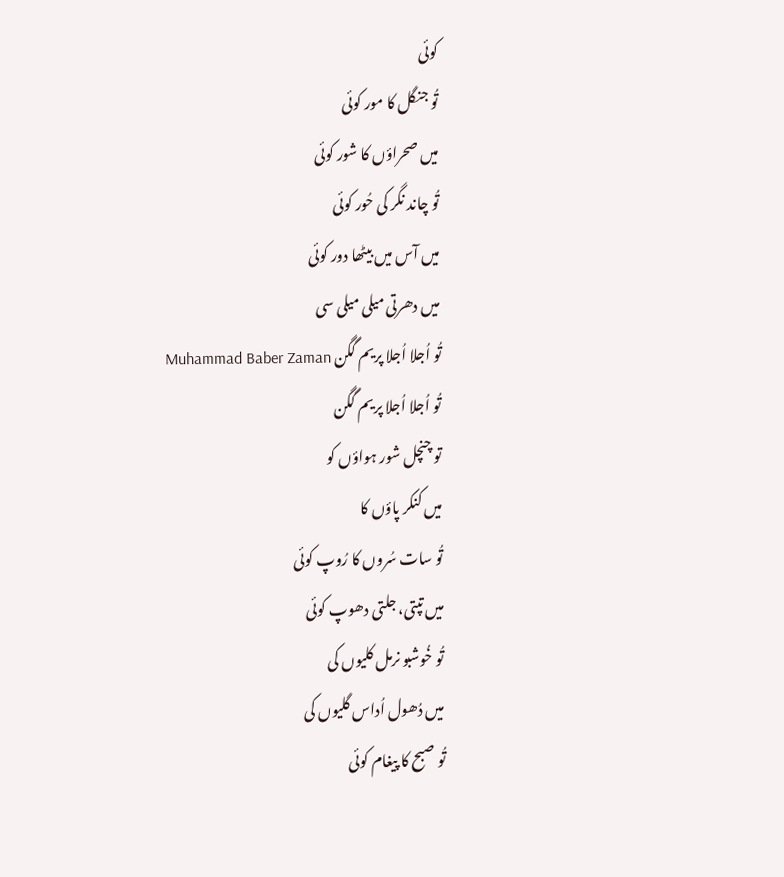کوئی
تُو جنگل کا مور کوئی
میں صحراؤں کا شور کوئی
تُو چاند نگر کی حُور کوئی
میں آس میں بیٹھا دور کوئی
میں دھرتی میلی میلی سی
تُو اُجلا اُجلا پریم گگن Muhammad Baber Zaman
تُو اُجلا اُجلا پریم گگن
تو چنچل شور ہواؤں کو
میں کنکر پاؤں کا
تُو سات سُروں کا رُوپ کوئی
میں تپتی، جلتی دھوپ کوئی
تُو خُوشبو نرمل کلیوں کی
میں دُھول اُداس گلیوں کی
تُو صبح کا پیغام کوئی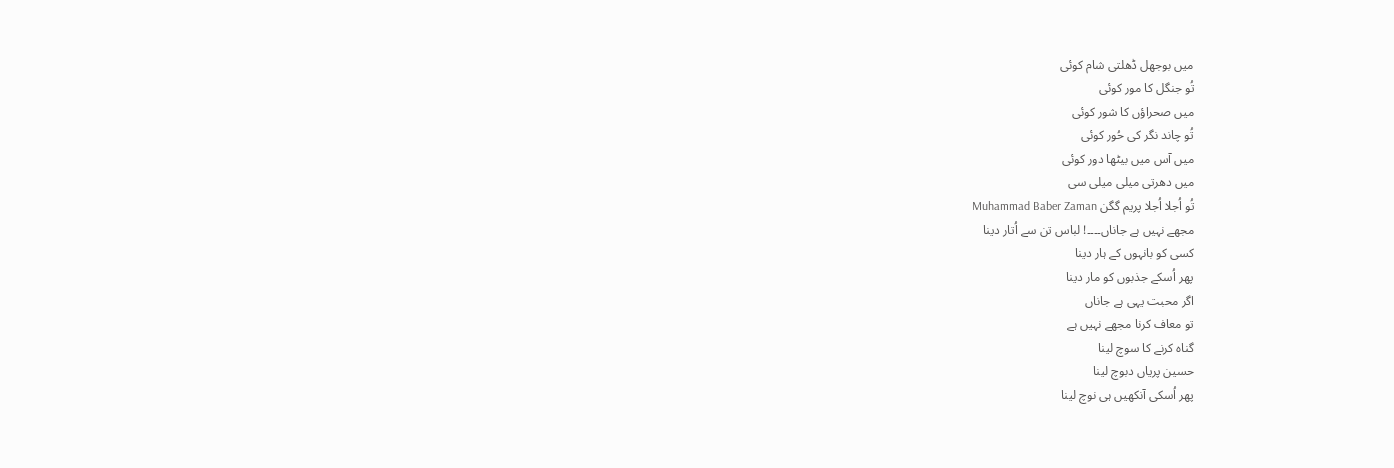میں بوجھل ڈھلتی شام کوئی
تُو جنگل کا مور کوئی
میں صحراؤں کا شور کوئی
تُو چاند نگر کی حُور کوئی
میں آس میں بیٹھا دور کوئی
میں دھرتی میلی میلی سی
تُو اُجلا اُجلا پریم گگن Muhammad Baber Zaman
مجھے نہیں ہے جاناں۔۔۔۔! لباس تن سے اُتار دینا
کسی کو بانہوں کے ہار دینا
پھر اُسکے جذبوں کو مار دینا
اگر محبت یہی ہے جاناں
تو معاف کرنا مجھے نہیں ہے
گناہ کرنے کا سوچ لینا
حسین پریاں دبوچ لینا
پھر اُسکی آنکھیں ہی نوچ لینا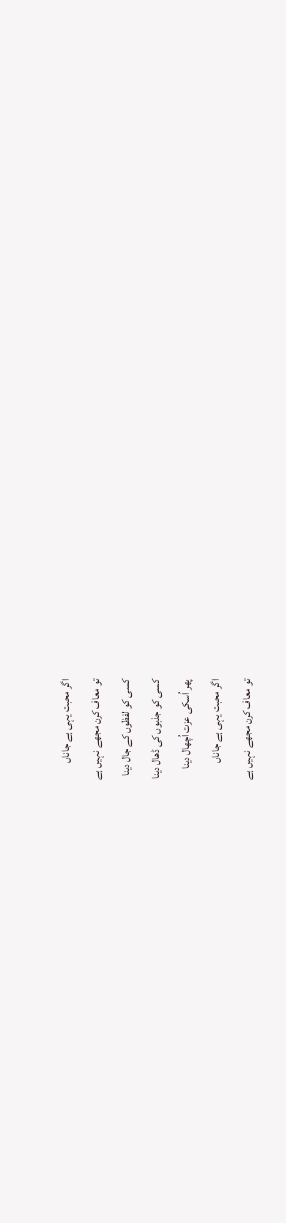اگر محبت یہی ہے جاناں
تو معاف کرن مجھے نہیں ہے
کسی کو لفظوں کے جال دینا
کسی کو جذبوں کی ڈھال دینا
پھر اُسکی عزت اُچھال دینا
اگر محبت یہی ہے جاناں
تو معاف کرن مجھے نہیں ہے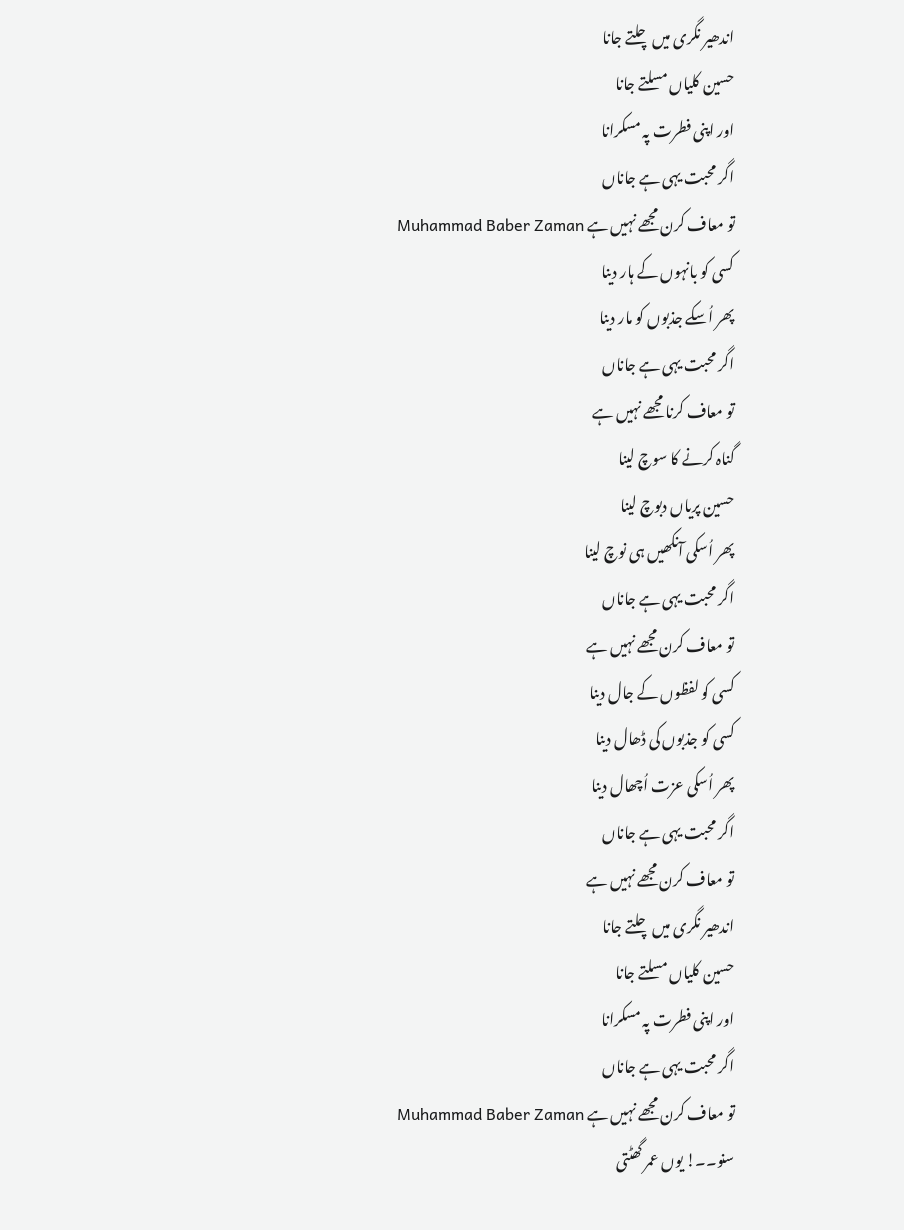اندھیر نگری میں چلتے جانا
حسین کلیاں مسلتے جانا
اور اپنی فطرت پہ مسکرانا
اگر محبت یہی ہے جاناں
تو معاف کرن مجھے نہیں ہے Muhammad Baber Zaman
کسی کو بانہوں کے ہار دینا
پھر اُسکے جذبوں کو مار دینا
اگر محبت یہی ہے جاناں
تو معاف کرنا مجھے نہیں ہے
گناہ کرنے کا سوچ لینا
حسین پریاں دبوچ لینا
پھر اُسکی آنکھیں ہی نوچ لینا
اگر محبت یہی ہے جاناں
تو معاف کرن مجھے نہیں ہے
کسی کو لفظوں کے جال دینا
کسی کو جذبوں کی ڈھال دینا
پھر اُسکی عزت اُچھال دینا
اگر محبت یہی ہے جاناں
تو معاف کرن مجھے نہیں ہے
اندھیر نگری میں چلتے جانا
حسین کلیاں مسلتے جانا
اور اپنی فطرت پہ مسکرانا
اگر محبت یہی ہے جاناں
تو معاف کرن مجھے نہیں ہے Muhammad Baber Zaman
سنو۔۔! یوں عمر گھٹتی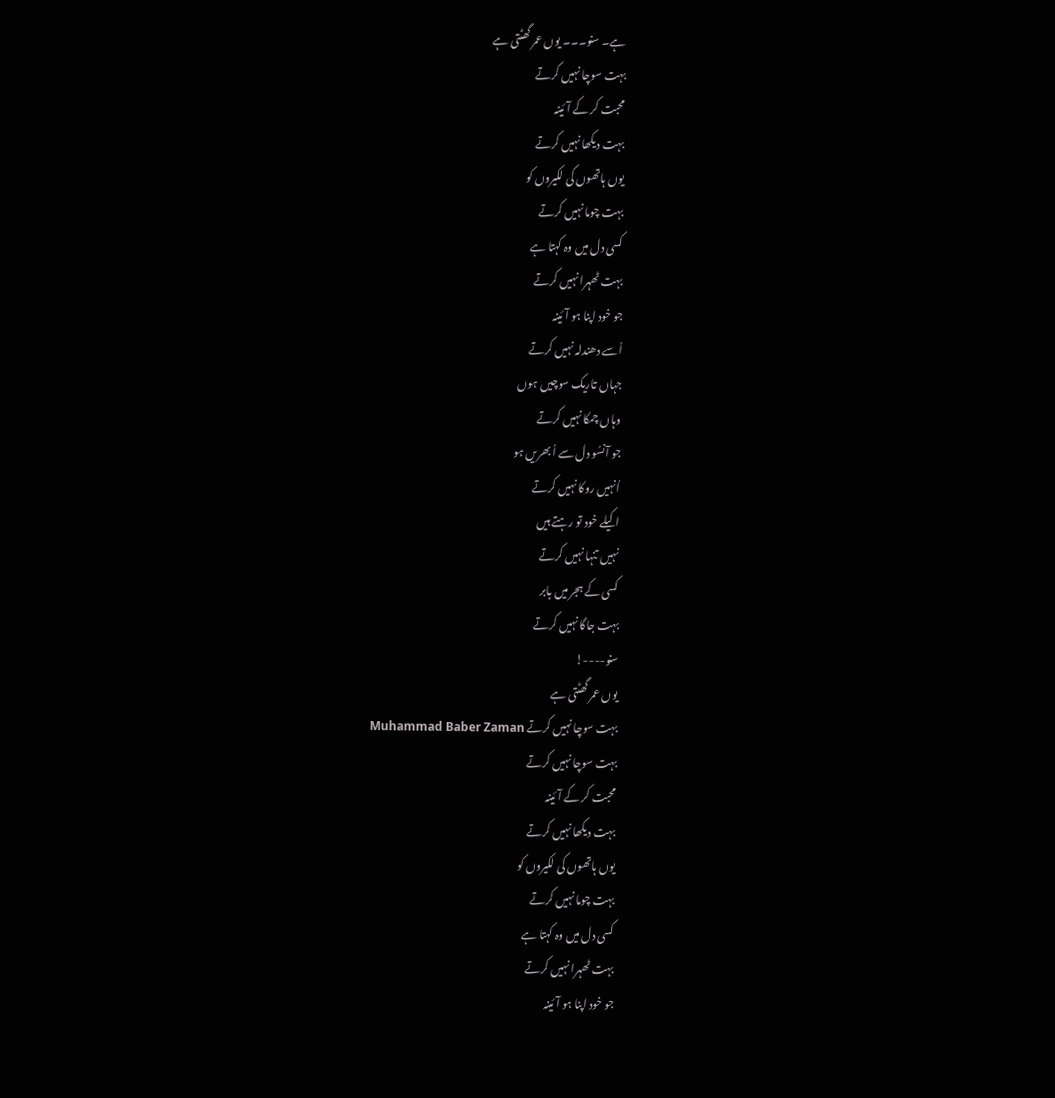ہے۔ سنو۔۔۔ یوں عمر گھٹتی ہے
بہت سوچا نہیں کرتے
محبت کر کے آئینہ
بہت دیکھا نہیں کرتے
یوں ہاتھوں کی لکیروں کو
بہت چوما نہیں کرتے
کسی دل میں وہ کہتا ہے
بہت ٹھہرا نہیں کرتے
جو خود اپنا ہو آئینہ
اُسے دھندلہ نہیں کرتے
جہاں تاریک سوچیں ہوں
وہاں چمکا نہیں کرتے
جو آنسُو دل سے اُ بھریں ہو
اُنہیں روکا نہیں کرتے
اکیلے خود تو رہتے ہیں
نہیں تنہا نہیں کرتے
کسی کے ہجر میں بابر
بہت جاگا نہیں کرتے
سنو----!
یوں عمر گھٹتی ہے
بہت سوچا نہیں کرتے Muhammad Baber Zaman
بہت سوچا نہیں کرتے
محبت کر کے آئینہ
بہت دیکھا نہیں کرتے
یوں ہاتھوں کی لکیروں کو
بہت چوما نہیں کرتے
کسی دل میں وہ کہتا ہے
بہت ٹھہرا نہیں کرتے
جو خود اپنا ہو آئینہ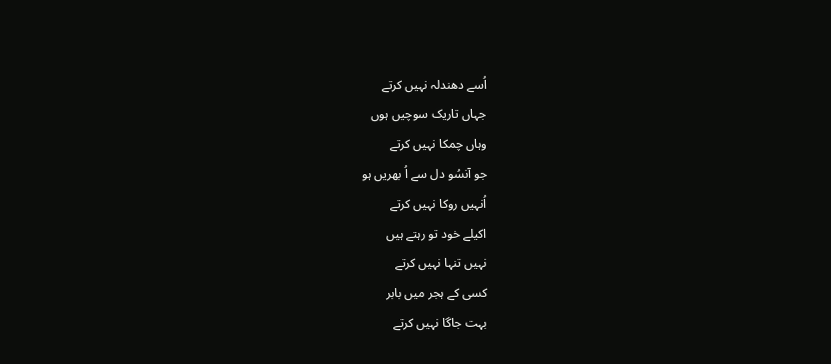اُسے دھندلہ نہیں کرتے
جہاں تاریک سوچیں ہوں
وہاں چمکا نہیں کرتے
جو آنسُو دل سے اُ بھریں ہو
اُنہیں روکا نہیں کرتے
اکیلے خود تو رہتے ہیں
نہیں تنہا نہیں کرتے
کسی کے ہجر میں بابر
بہت جاگا نہیں کرتے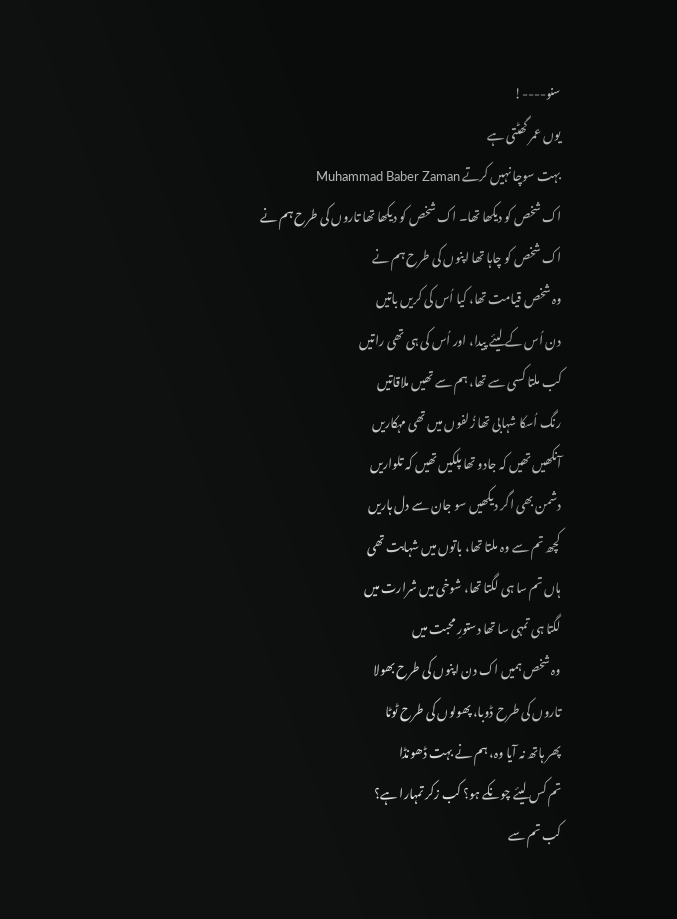سنو----!
یوں عمر گھٹتی ہے
بہت سوچا نہیں کرتے Muhammad Baber Zaman
اک شخص کو دیکھا تھا۔ اک شخص کو دیکھا تھا تاروں کی طرح ہم نے
اک شخص کو چاہا تھا اپنوں کی طرح ہم نے
وہ شخص قیامت تھا، کیا اُس کی کریں باتیں
دن اُس کے لیئے پیدا، اور اُس کی ہی تھی راتیں
کب ملتا کسی سے تھا، ہم سے تھیں ملاقاتیں
رنگ اُسکا شہابی تھا زُلفوں میں تھی مہکاریں
آنکھیں تھیں کہ جادو تھا پلکیں تھیں کہ تلواریں
دشمن بھی اگر دیکھیں سو جان سے دل ہاریں
کچھ تم سے وہ ملتا تھا، باتوں میں شہابت تھی
ہاں تم سا ہی لگتا تھا، شوخی میں شرارت میں
لگتا ہی تمہی سا تھا دستورِ محبت میں
وہ شخص ہمیں اک دن اپنوں کی طرح بھولا
تاروں کی طرح ڈوبا، پھولوں کی طرح ٹوٹا
پھر ہاتھ نہ آیا وہ، ہم نے بہت ڈھونڈا
تم کس لیئے چونکے ہو؟ کب زکر تمہارا ہے؟
کب تم سے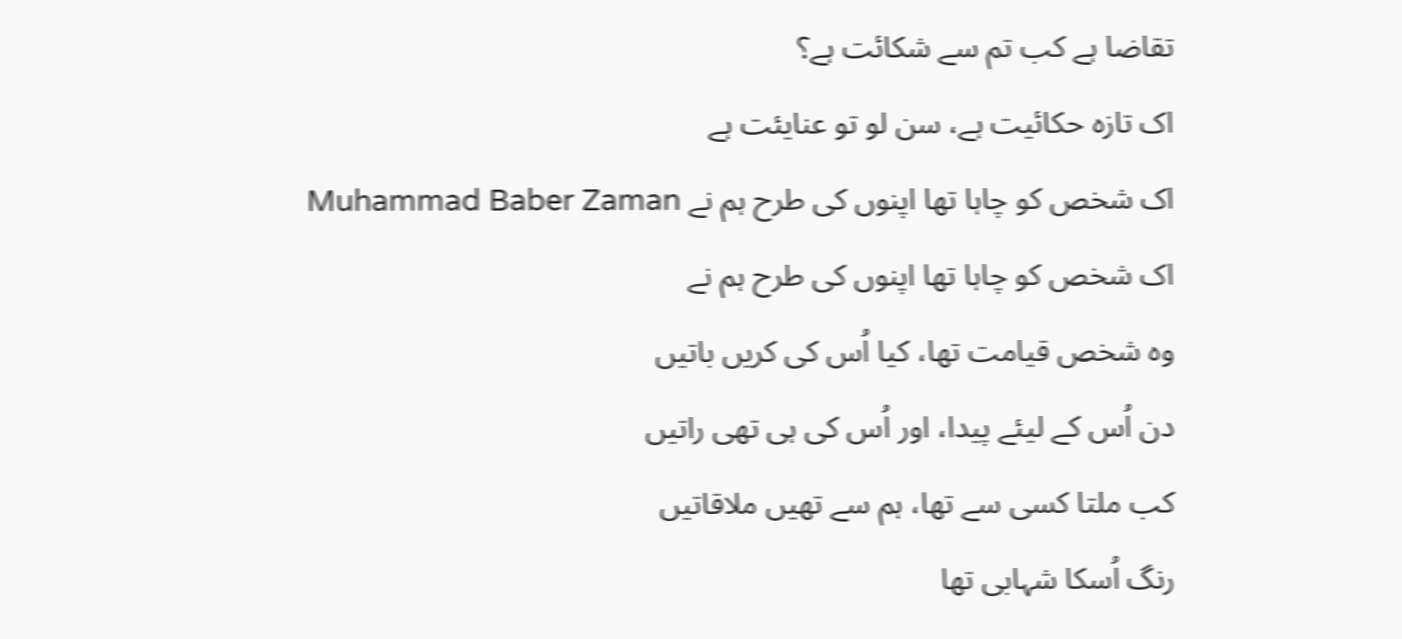تقاضا ہے کب تم سے شکائت ہے؟
اک تازہ حکائیت ہے، سن لو تو عنایئت ہے
اک شخص کو چاہا تھا اپنوں کی طرح ہم نے Muhammad Baber Zaman
اک شخص کو چاہا تھا اپنوں کی طرح ہم نے
وہ شخص قیامت تھا، کیا اُس کی کریں باتیں
دن اُس کے لیئے پیدا، اور اُس کی ہی تھی راتیں
کب ملتا کسی سے تھا، ہم سے تھیں ملاقاتیں
رنگ اُسکا شہابی تھا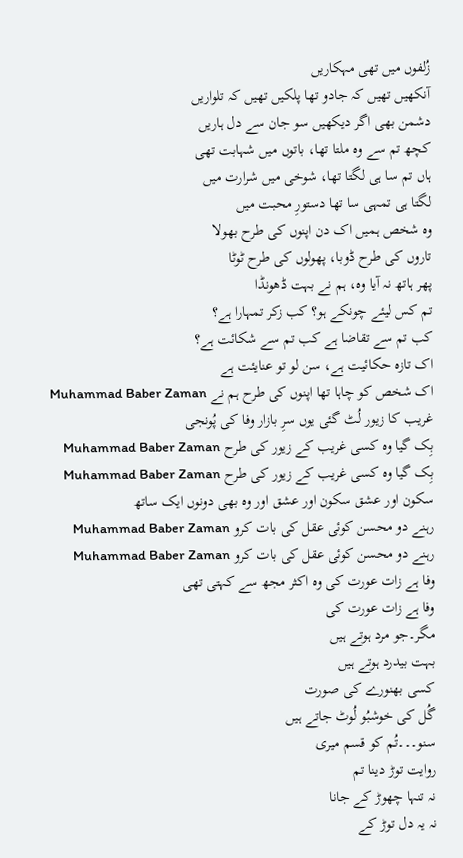زُلفوں میں تھی مہکاریں
آنکھیں تھیں کہ جادو تھا پلکیں تھیں کہ تلواریں
دشمن بھی اگر دیکھیں سو جان سے دل ہاریں
کچھ تم سے وہ ملتا تھا، باتوں میں شہابت تھی
ہاں تم سا ہی لگتا تھا، شوخی میں شرارت میں
لگتا ہی تمہی سا تھا دستورِ محبت میں
وہ شخص ہمیں اک دن اپنوں کی طرح بھولا
تاروں کی طرح ڈوبا، پھولوں کی طرح ٹوٹا
پھر ہاتھ نہ آیا وہ، ہم نے بہت ڈھونڈا
تم کس لیئے چونکے ہو؟ کب زکر تمہارا ہے؟
کب تم سے تقاضا ہے کب تم سے شکائت ہے؟
اک تازہ حکائیت ہے، سن لو تو عنایئت ہے
اک شخص کو چاہا تھا اپنوں کی طرح ہم نے Muhammad Baber Zaman
غریب کا زیور لُٹ گئی یوں سرِ بازار وفا کی پُونجی
بِک گیا وہ کسی غریب کے زیور کی طرح Muhammad Baber Zaman
بِک گیا وہ کسی غریب کے زیور کی طرح Muhammad Baber Zaman
سکون اور عشق سکون اور عشق اور وہ بھی دونوں ایک ساتھ
رہنے دو محسن کوئی عقل کی بات کرو Muhammad Baber Zaman
رہنے دو محسن کوئی عقل کی بات کرو Muhammad Baber Zaman
وفا ہے زات عورت کی وہ اکثر مجھ سے کہتی تھی
وفا ہے زات عورت کی
مگر۔جو مرد ہوتے ہیں
بہت بیدرد ہوتے ہیں
کسی بھنورے کی صورت
گُل کی خوشبُو لُوٹ جاتے ہیں
سنو۔۔۔تُم کو قسم میری
روایت توڑ دینا تم
نہ تنہا چھوڑ کے جانا
نہ یہ دل توڑ کے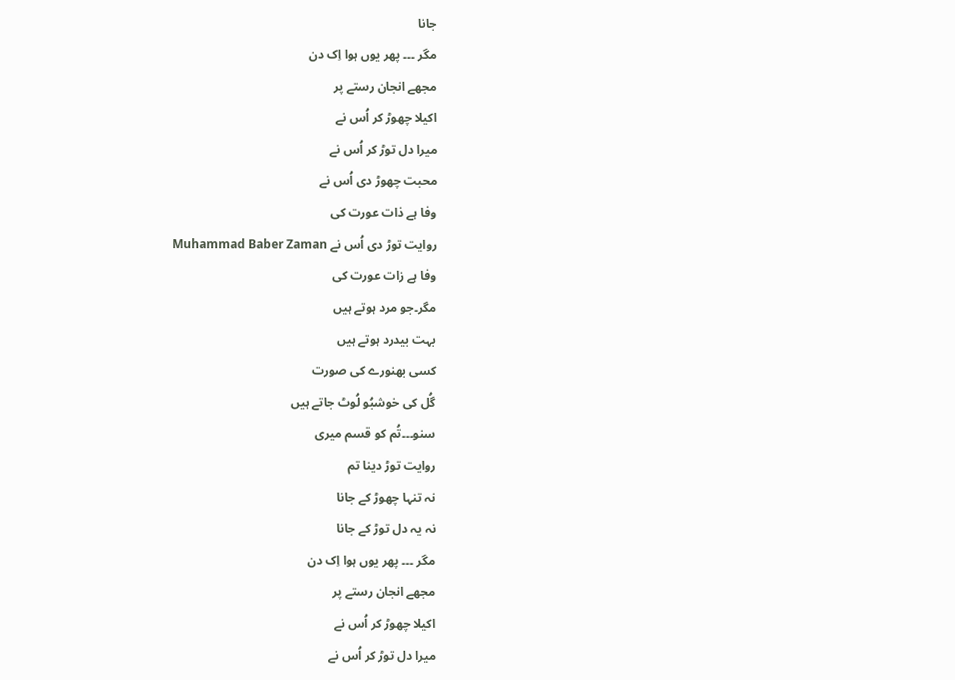جانا
مگر ۔۔۔ پھر یوں ہوا اِک دن
مجھے انجان رستے پر
اکیلا چھوڑ کر اُس نے
میرا دل توڑ کر اُس نے
محبت چھوڑ دی اُس نے
وفا ہے ذات عورت کی
روایت توڑ دی اُس نے Muhammad Baber Zaman
وفا ہے زات عورت کی
مگر۔جو مرد ہوتے ہیں
بہت بیدرد ہوتے ہیں
کسی بھنورے کی صورت
گُل کی خوشبُو لُوٹ جاتے ہیں
سنو۔۔۔تُم کو قسم میری
روایت توڑ دینا تم
نہ تنہا چھوڑ کے جانا
نہ یہ دل توڑ کے جانا
مگر ۔۔۔ پھر یوں ہوا اِک دن
مجھے انجان رستے پر
اکیلا چھوڑ کر اُس نے
میرا دل توڑ کر اُس نے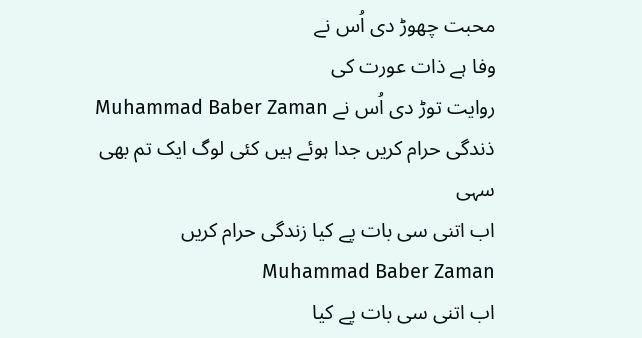محبت چھوڑ دی اُس نے
وفا ہے ذات عورت کی
روایت توڑ دی اُس نے Muhammad Baber Zaman
ذندگی حرام کریں جدا ہوئے ہیں کئی لوگ ایک تم بھی سہی
اب اتنی سی بات پے کیا زندگی حرام کریں Muhammad Baber Zaman
اب اتنی سی بات پے کیا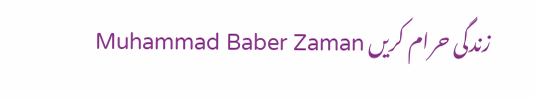زندگی حرام کریں Muhammad Baber Zaman